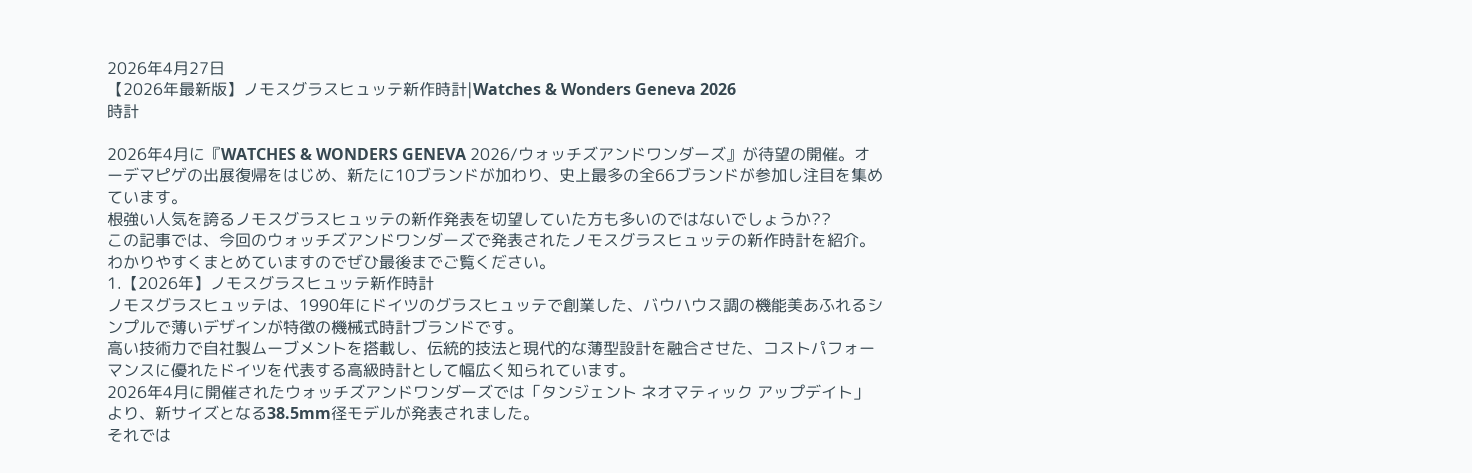2026年4月27日
【2026年最新版】ノモスグラスヒュッテ新作時計|Watches & Wonders Geneva 2026
時計

2026年4月に『WATCHES & WONDERS GENEVA 2026/ウォッチズアンドワンダーズ』が待望の開催。オーデマピゲの出展復帰をはじめ、新たに10ブランドが加わり、史上最多の全66ブランドが参加し注目を集めています。
根強い人気を誇るノモスグラスヒュッテの新作発表を切望していた方も多いのではないでしょうか??
この記事では、今回のウォッチズアンドワンダーズで発表されたノモスグラスヒュッテの新作時計を紹介。わかりやすくまとめていますのでぜひ最後までご覧ください。
1.【2026年】ノモスグラスヒュッテ新作時計
ノモスグラスヒュッテは、1990年にドイツのグラスヒュッテで創業した、バウハウス調の機能美あふれるシンプルで薄いデザインが特徴の機械式時計ブランドです。
高い技術力で自社製ムーブメントを搭載し、伝統的技法と現代的な薄型設計を融合させた、コストパフォーマンスに優れたドイツを代表する高級時計として幅広く知られています。
2026年4月に開催されたウォッチズアンドワンダーズでは「タンジェント ネオマティック アップデイト」より、新サイズとなる38.5mm径モデルが発表されました。
それでは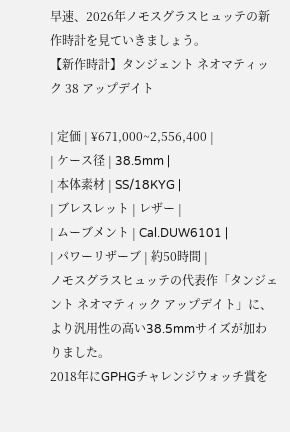早速、2026年ノモスグラスヒュッテの新作時計を見ていきましょう。
【新作時計】タンジェント ネオマティック 38 アップデイト

| 定価 | ¥671,000~2,556,400 |
| ケース径 | 38.5mm |
| 本体素材 | SS/18KYG |
| ブレスレット | レザー |
| ムーブメント | Cal.DUW6101 |
| パワーリザーブ | 約50時間 |
ノモスグラスヒュッテの代表作「タンジェント ネオマティック アップデイト」に、より汎用性の高い38.5mmサイズが加わりました。
2018年にGPHGチャレンジウォッチ賞を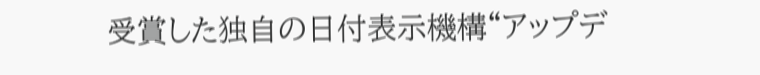受賞した独自の日付表示機構“アップデ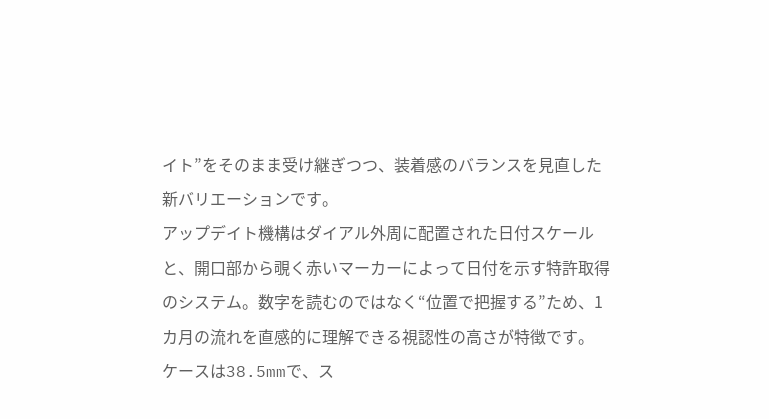イト”をそのまま受け継ぎつつ、装着感のバランスを見直した新バリエーションです。
アップデイト機構はダイアル外周に配置された日付スケールと、開口部から覗く赤いマーカーによって日付を示す特許取得のシステム。数字を読むのではなく“位置で把握する”ため、1カ月の流れを直感的に理解できる視認性の高さが特徴です。
ケースは38.5mmで、ス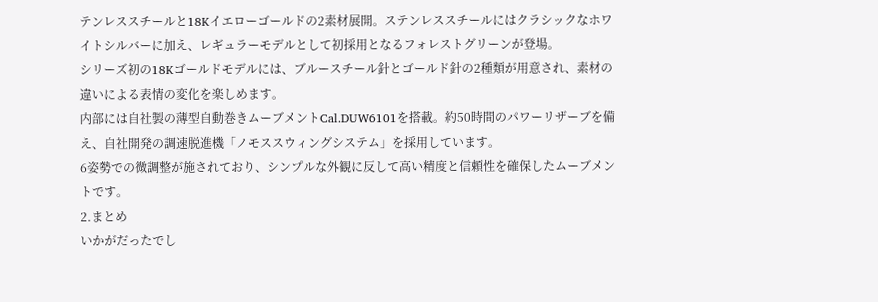テンレススチールと18Kイエローゴールドの2素材展開。ステンレススチールにはクラシックなホワイトシルバーに加え、レギュラーモデルとして初採用となるフォレストグリーンが登場。
シリーズ初の18Kゴールドモデルには、ブルースチール針とゴールド針の2種類が用意され、素材の違いによる表情の変化を楽しめます。
内部には自社製の薄型自動巻きムーブメントCal.DUW6101を搭載。約50時間のパワーリザーブを備え、自社開発の調速脱進機「ノモススウィングシステム」を採用しています。
6姿勢での微調整が施されており、シンプルな外観に反して高い精度と信頼性を確保したムーブメントです。
2.まとめ
いかがだったでし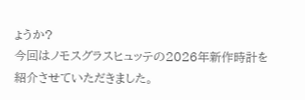ょうか?
今回はノモスグラスヒュッテの2026年新作時計を紹介させていただきました。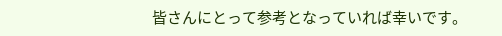皆さんにとって参考となっていれば幸いです。